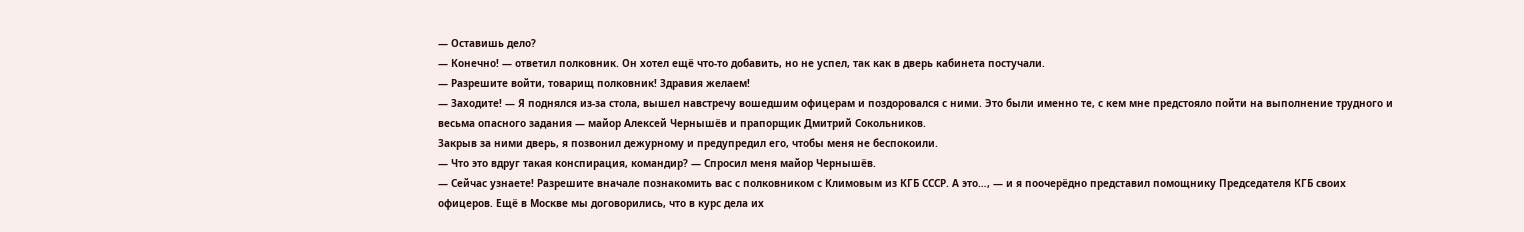― Оставишь дело?
― Конечно! ― ответил полковник. Он хотел ещё что-то добавить, но не успел, так как в дверь кабинета постучали.
― Разрешите войти, товарищ полковник! Здравия желаем!
― Заходите! ― Я поднялся из-за стола, вышел навстречу вошедшим офицерам и поздоровался с ними. Это были именно те, с кем мне предстояло пойти на выполнение трудного и весьма опасного задания — майор Алексей Чернышёв и прапорщик Дмитрий Сокольников.
Закрыв за ними дверь, я позвонил дежурному и предупредил его, чтобы меня не беспокоили.
― Что это вдруг такая конспирация, командир? ― Спросил меня майор Чернышёв.
― Сейчас узнаете! Разрешите вначале познакомить вас с полковником с Климовым из КГБ СССР. А это…, ― и я поочерёдно представил помощнику Председателя КГБ своих офицеров. Ещё в Москве мы договорились, что в курс дела их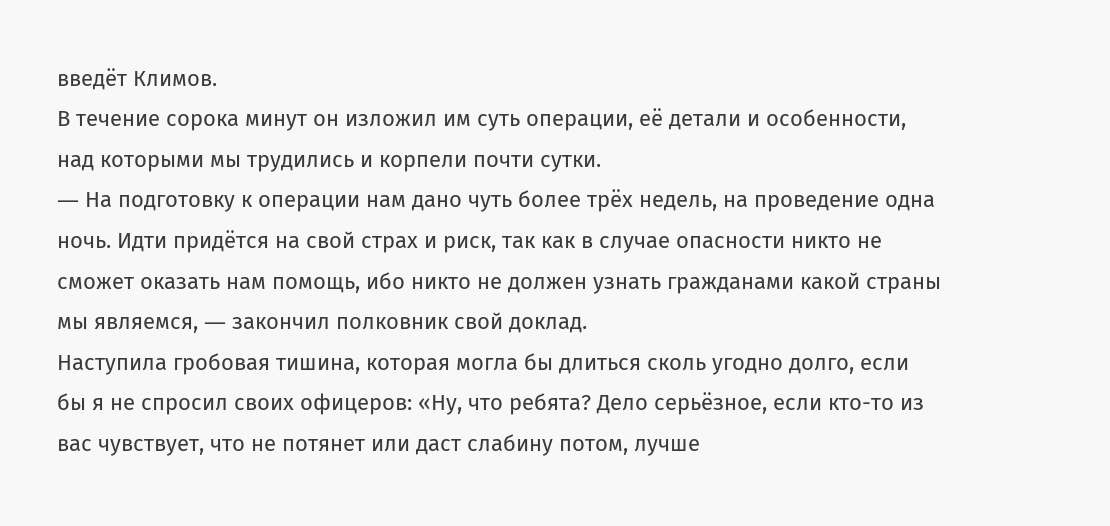введёт Климов.
В течение сорока минут он изложил им суть операции, её детали и особенности, над которыми мы трудились и корпели почти сутки.
― На подготовку к операции нам дано чуть более трёх недель, на проведение одна ночь. Идти придётся на свой страх и риск, так как в случае опасности никто не сможет оказать нам помощь, ибо никто не должен узнать гражданами какой страны мы являемся, ― закончил полковник свой доклад.
Наступила гробовая тишина, которая могла бы длиться сколь угодно долго, если бы я не спросил своих офицеров: «Ну, что ребята? Дело серьёзное, если кто-то из вас чувствует, что не потянет или даст слабину потом, лучше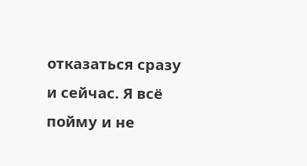отказаться сразу и сейчас. Я всё пойму и не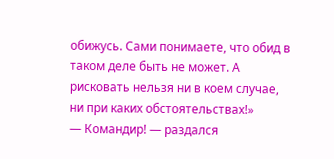обижусь. Сами понимаете, что обид в таком деле быть не может. А рисковать нельзя ни в коем случае, ни при каких обстоятельствах!»
― Командир! — раздался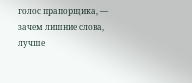голос прапорщика, — зачем лишние слова, лучше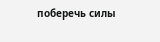поберечь силы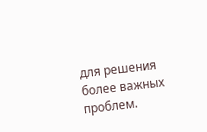для решения более важных проблем.